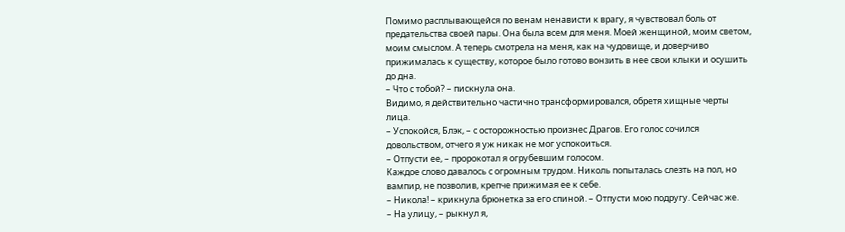Помимо расплывающейся по венам ненависти к врагу, я чувствовал боль от предательства своей пары. Она была всем для меня. Моей женщиной, моим светом, моим смыслом. А теперь смотрела на меня, как на чудовище, и доверчиво прижималась к существу, которое было готово вонзить в нее свои клыки и осушить до дна.
– Что с тобой? – пискнула она.
Видимо, я действительно частично трансформировался, обретя хищные черты лица.
– Успокойся, Блэк, – с осторожностью произнес Драгов. Его голос сочился довольством, отчего я уж никак не мог успокоиться.
– Отпусти ее, – пророкотал я огрубевшим голосом.
Каждое слово давалось с огромным трудом. Николь попыталась слезть на пол, но вампир, не позволив, крепче прижимая ее к себе.
– Никола! – крикнула брюнетка за его спиной. – Отпусти мою подругу. Сейчас же.
– На улицу, – рыкнул я,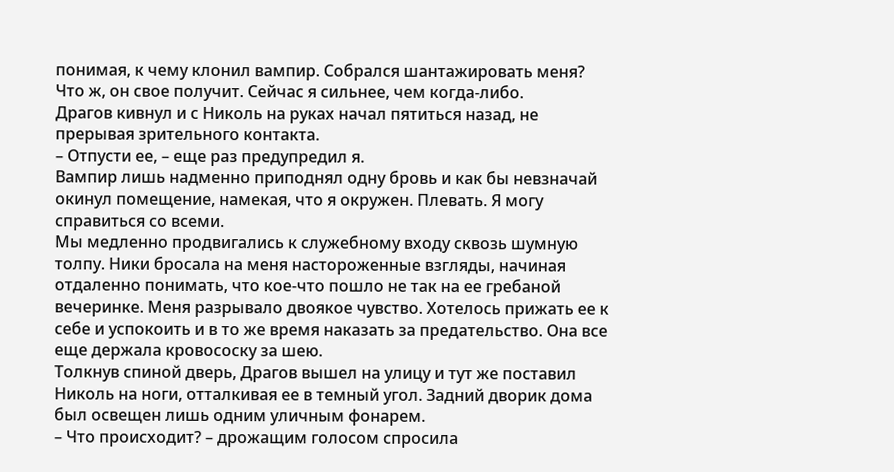понимая, к чему клонил вампир. Собрался шантажировать меня? Что ж, он свое получит. Сейчас я сильнее, чем когда-либо.
Драгов кивнул и с Николь на руках начал пятиться назад, не прерывая зрительного контакта.
– Отпусти ее, – еще раз предупредил я.
Вампир лишь надменно приподнял одну бровь и как бы невзначай окинул помещение, намекая, что я окружен. Плевать. Я могу справиться со всеми.
Мы медленно продвигались к служебному входу сквозь шумную толпу. Ники бросала на меня настороженные взгляды, начиная отдаленно понимать, что кое-что пошло не так на ее гребаной вечеринке. Меня разрывало двоякое чувство. Хотелось прижать ее к себе и успокоить и в то же время наказать за предательство. Она все еще держала кровососку за шею.
Толкнув спиной дверь, Драгов вышел на улицу и тут же поставил Николь на ноги, отталкивая ее в темный угол. Задний дворик дома был освещен лишь одним уличным фонарем.
– Что происходит? – дрожащим голосом спросила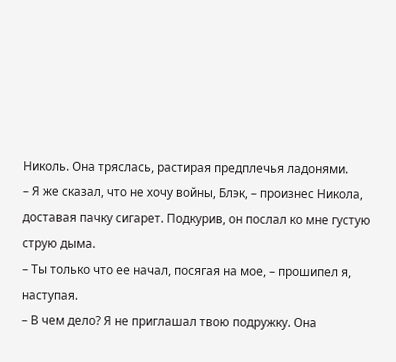Николь. Она тряслась, растирая предплечья ладонями.
– Я же сказал, что не хочу войны, Блэк, – произнес Никола, доставая пачку сигарет. Подкурив, он послал ко мне густую струю дыма.
– Ты только что ее начал, посягая на мое, – прошипел я, наступая.
– В чем дело? Я не приглашал твою подружку. Она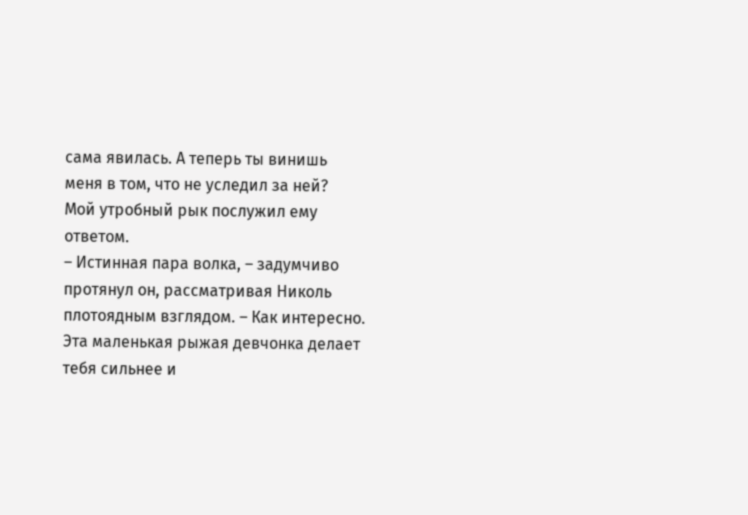сама явилась. А теперь ты винишь меня в том, что не уследил за ней?
Мой утробный рык послужил ему ответом.
– Истинная пара волка, – задумчиво протянул он, рассматривая Николь плотоядным взглядом. – Как интересно. Эта маленькая рыжая девчонка делает тебя сильнее и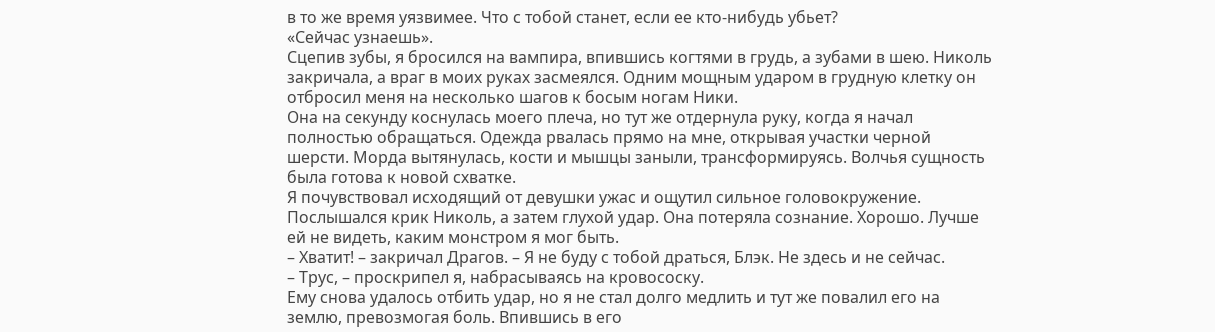в то же время уязвимее. Что с тобой станет, если ее кто-нибудь убьет?
«Сейчас узнаешь».
Сцепив зубы, я бросился на вампира, впившись когтями в грудь, а зубами в шею. Николь закричала, а враг в моих руках засмеялся. Одним мощным ударом в грудную клетку он отбросил меня на несколько шагов к босым ногам Ники.
Она на секунду коснулась моего плеча, но тут же отдернула руку, когда я начал полностью обращаться. Одежда рвалась прямо на мне, открывая участки черной шерсти. Морда вытянулась, кости и мышцы заныли, трансформируясь. Волчья сущность была готова к новой схватке.
Я почувствовал исходящий от девушки ужас и ощутил сильное головокружение. Послышался крик Николь, а затем глухой удар. Она потеряла сознание. Хорошо. Лучше ей не видеть, каким монстром я мог быть.
– Хватит! – закричал Драгов. – Я не буду с тобой драться, Блэк. Не здесь и не сейчас.
– Трус, – проскрипел я, набрасываясь на кровососку.
Ему снова удалось отбить удар, но я не стал долго медлить и тут же повалил его на землю, превозмогая боль. Впившись в его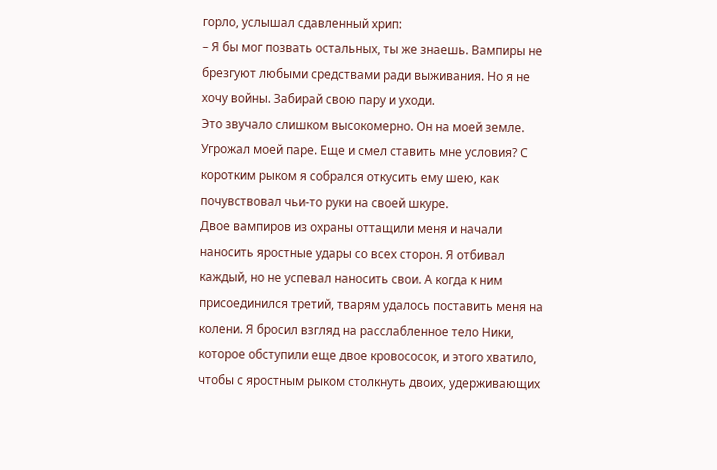горло, услышал сдавленный хрип:
– Я бы мог позвать остальных, ты же знаешь. Вампиры не брезгуют любыми средствами ради выживания. Но я не хочу войны. Забирай свою пару и уходи.
Это звучало слишком высокомерно. Он на моей земле. Угрожал моей паре. Еще и смел ставить мне условия? С коротким рыком я собрался откусить ему шею, как почувствовал чьи-то руки на своей шкуре.
Двое вампиров из охраны оттащили меня и начали наносить яростные удары со всех сторон. Я отбивал каждый, но не успевал наносить свои. А когда к ним присоединился третий, тварям удалось поставить меня на колени. Я бросил взгляд на расслабленное тело Ники, которое обступили еще двое кровососок, и этого хватило, чтобы с яростным рыком столкнуть двоих, удерживающих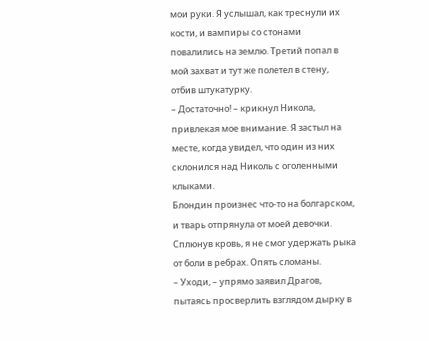мои руки. Я услышал, как треснули их кости, и вампиры со стонами повалились на землю. Третий попал в мой захват и тут же полетел в стену, отбив штукатурку.
– Достаточно! – крикнул Никола, привлекая мое внимание. Я застыл на месте, когда увидел, что один из них склонился над Николь с оголенными клыками.
Блондин произнес что-то на болгарском, и тварь отпрянула от моей девочки. Сплюнув кровь, я не смог удержать рыка от боли в ребрах. Опять сломаны.
– Уходи, – упрямо заявил Драгов, пытаясь просверлить взглядом дырку в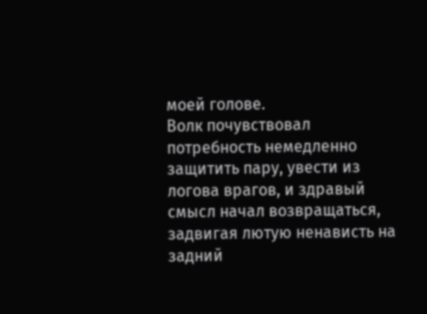моей голове.
Волк почувствовал потребность немедленно защитить пару, увести из логова врагов, и здравый смысл начал возвращаться, задвигая лютую ненависть на задний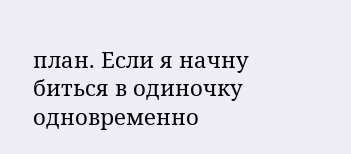план. Если я начну биться в одиночку одновременно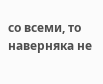со всеми, то наверняка не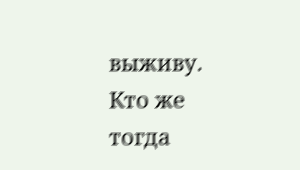выживу. Кто же тогда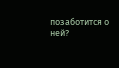позаботится о ней?